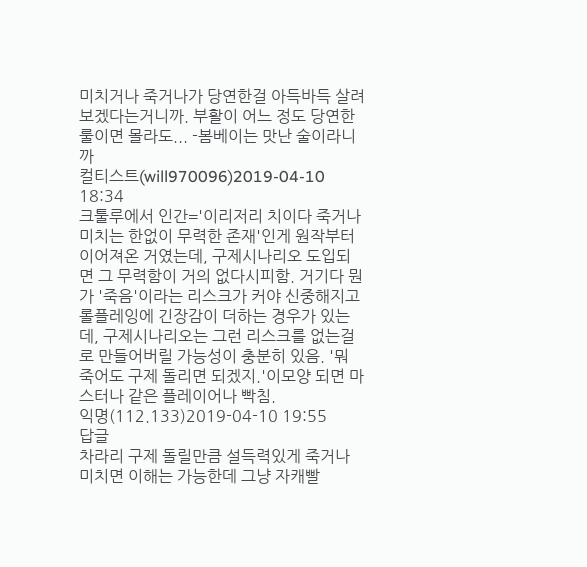미치거나 죽거나가 당연한걸 아득바득 살려보겠다는거니까. 부활이 어느 정도 당연한 룰이면 몰라도... -봄베이는 맛난 술이라니까
컬티스트(will970096)2019-04-10 18:34
크툴루에서 인간='이리저리 치이다 죽거나 미치는 한없이 무력한 존재'인게 원작부터 이어져온 거였는데, 구제시나리오 도입되면 그 무력함이 거의 없다시피함. 거기다 뭔가 '죽음'이라는 리스크가 커야 신중해지고 롤플레잉에 긴장감이 더하는 경우가 있는데, 구제시나리오는 그런 리스크를 없는걸로 만들어버릴 가능성이 충분히 있음. '뭐 죽어도 구제 돌리면 되겠지.'이모양 되면 마스터나 같은 플레이어나 빡침.
익명(112.133)2019-04-10 19:55
답글
차라리 구제 돌릴만큼 설득력있게 죽거나 미치면 이해는 가능한데 그냥 자캐빨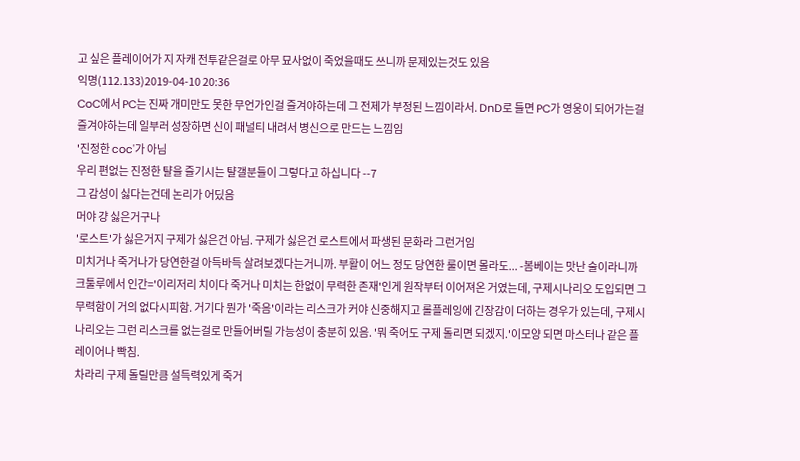고 싶은 플레이어가 지 자캐 전투같은걸로 아무 묘사없이 죽었을때도 쓰니까 문제있는것도 있음
익명(112.133)2019-04-10 20:36
CoC에서 PC는 진짜 개미만도 못한 무언가인걸 즐겨야하는데 그 전제가 부정된 느낌이라서. DnD로 들면 PC가 영웅이 되어가는걸 즐겨야하는데 일부러 성장하면 신이 패널티 내려서 병신으로 만드는 느낌임
'진정한 coc'가 아님
우리 편없는 진정한 턀을 즐기시는 턀갤분들이 그렇다고 하십니다 --7
그 감성이 싫다는건데 논리가 어딨음
머야 걍 싫은거구나
'로스트'가 싫은거지 구제가 싫은건 아님. 구제가 싫은건 로스트에서 파생된 문화라 그런거임
미치거나 죽거나가 당연한걸 아득바득 살려보겠다는거니까. 부활이 어느 정도 당연한 룰이면 몰라도... -봄베이는 맛난 술이라니까
크툴루에서 인간='이리저리 치이다 죽거나 미치는 한없이 무력한 존재'인게 원작부터 이어져온 거였는데, 구제시나리오 도입되면 그 무력함이 거의 없다시피함. 거기다 뭔가 '죽음'이라는 리스크가 커야 신중해지고 롤플레잉에 긴장감이 더하는 경우가 있는데, 구제시나리오는 그런 리스크를 없는걸로 만들어버릴 가능성이 충분히 있음. '뭐 죽어도 구제 돌리면 되겠지.'이모양 되면 마스터나 같은 플레이어나 빡침.
차라리 구제 돌릴만큼 설득력있게 죽거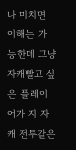나 미치면 이해는 가능한데 그냥 자캐빨고 싶은 플레이어가 지 자캐 전투같은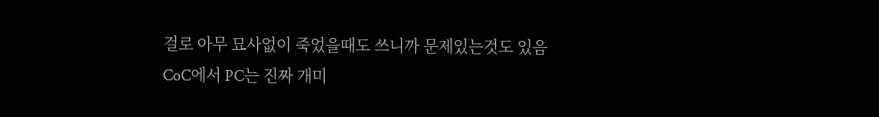걸로 아무 묘사없이 죽었을때도 쓰니까 문제있는것도 있음
CoC에서 PC는 진짜 개미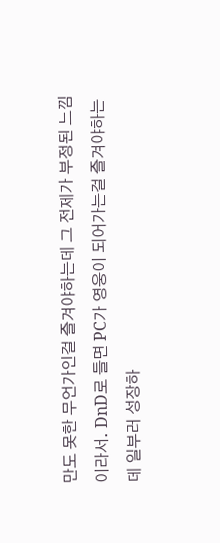만도 못한 무언가인걸 즐겨야하는데 그 전제가 부정된 느낌이라서. DnD로 들면 PC가 영웅이 되어가는걸 즐겨야하는데 일부러 성장하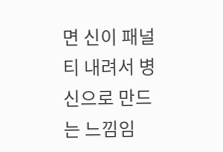면 신이 패널티 내려서 병신으로 만드는 느낌임